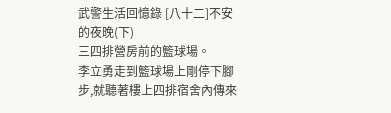武警生活回憶錄 [八十二]不安的夜晚(下)
三四排營房前的籃球場。
李立勇走到籃球場上剛停下腳步,就聽著樓上四排宿舍內傳來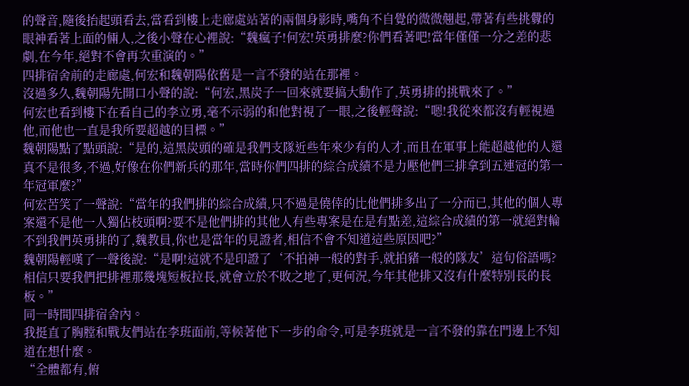的聲音,隨後抬起頭看去,當看到樓上走廊處站著的兩個身影時,嘴角不自覺的微微翹起,帶著有些挑釁的眼神看著上面的倆人,之後小聲在心裡說:“魏瘋子!何宏!英勇排麼?你們看著吧!當年僅僅一分之差的悲劇,在今年,絕對不會再次重演的。”
四排宿舍前的走廊處,何宏和魏朝陽依舊是一言不發的站在那裡。
沒過多久,魏朝陽先開口小聲的說:“何宏,黑炭子一回來就要搞大動作了,英勇排的挑戰來了。”
何宏也看到樓下在看自己的李立勇,毫不示弱的和他對視了一眼,之後輕聲說:“嗯!我從來都沒有輕視過他,而他也一直是我所要超越的目標。”
魏朝陽點了點頭說:“是的,這黑炭頭的確是我們支隊近些年來少有的人才,而且在軍事上能超越他的人還真不是很多,不過,好像在你們新兵的那年,當時你們四排的綜合成績不是力壓他們三排拿到五連冠的第一年冠軍麼?”
何宏苦笑了一聲說:“當年的我們排的綜合成績,只不過是僥倖的比他們排多出了一分而已,其他的個人專案還不是他一人獨佔枝頭啊?要不是他們排的其他人有些專案是在是有點差,這綜合成績的第一就絕對輪不到我們英勇排的了,魏教員,你也是當年的見證者,相信不會不知道這些原因吧?”
魏朝陽輕嘆了一聲後說:“是啊!這就不是印證了‘不拍神一般的對手,就拍豬一般的隊友’這句俗語嗎?相信只要我們把排裡那幾塊短板拉長,就會立於不敗之地了,更何況,今年其他排又沒有什麼特別長的長板。”
同一時間四排宿舍內。
我挺直了胸膛和戰友們站在李班面前,等候著他下一步的命令,可是李班就是一言不發的靠在門邊上不知道在想什麼。
“全體都有,俯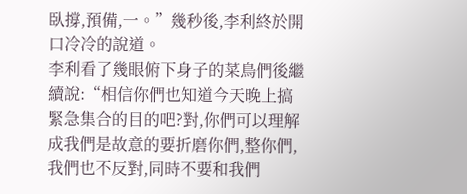臥撐,預備,一。”幾秒後,李利終於開口冷冷的說道。
李利看了幾眼俯下身子的菜鳥們後繼續說:“相信你們也知道今天晚上搞緊急集合的目的吧?對,你們可以理解成我們是故意的要折磨你們,整你們,我們也不反對,同時不要和我們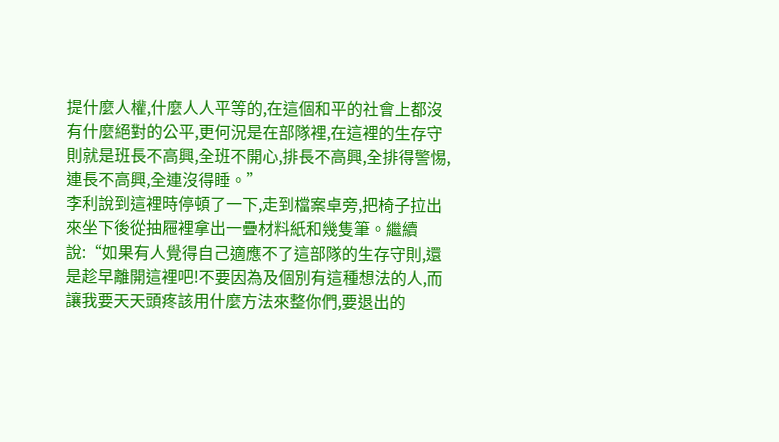提什麼人權,什麼人人平等的,在這個和平的社會上都沒有什麼絕對的公平,更何況是在部隊裡,在這裡的生存守則就是班長不高興,全班不開心,排長不高興,全排得警惕,連長不高興,全連沒得睡。”
李利說到這裡時停頓了一下,走到檔案卓旁,把椅子拉出來坐下後從抽屜裡拿出一疊材料紙和幾隻筆。繼續說:“如果有人覺得自己適應不了這部隊的生存守則,還是趁早離開這裡吧!不要因為及個別有這種想法的人,而讓我要天天頭疼該用什麼方法來整你們,要退出的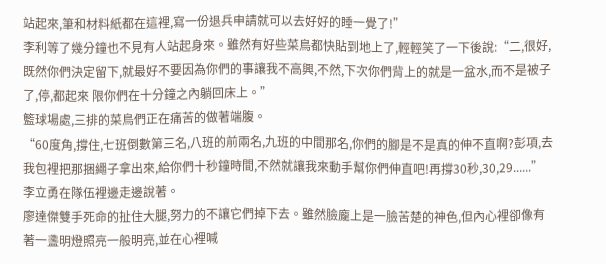站起來,筆和材料紙都在這裡,寫一份退兵申請就可以去好好的睡一覺了!”
李利等了幾分鐘也不見有人站起身來。雖然有好些菜鳥都快貼到地上了,輕輕笑了一下後說:“二,很好,既然你們決定留下,就最好不要因為你們的事讓我不高興,不然,下次你們背上的就是一盆水,而不是被子了,停,都起來 限你們在十分鐘之內躺回床上。”
籃球場處,三排的菜鳥們正在痛苦的做著端腹。
“60度角,撐住,七班倒數第三名,八班的前兩名,九班的中間那名,你們的腳是不是真的伸不直啊?彭項,去我包裡把那捆繩子拿出來,給你們十秒鐘時間,不然就讓我來動手幫你們伸直吧!再撐30秒,30,29......”李立勇在隊伍裡邊走邊說著。
廖達傑雙手死命的扯住大腿,努力的不讓它們掉下去。雖然臉龐上是一臉苦楚的神色,但內心裡卻像有著一盞明燈照亮一般明亮,並在心裡喊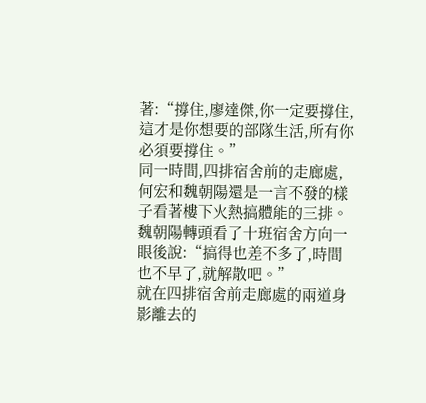著:“撐住,廖達傑,你一定要撐住,這才是你想要的部隊生活,所有你必須要撐住。”
同一時間,四排宿舍前的走廊處,何宏和魏朝陽還是一言不發的樣子看著樓下火熱搞體能的三排。
魏朝陽轉頭看了十班宿舍方向一眼後說:“搞得也差不多了,時間也不早了,就解散吧。”
就在四排宿舍前走廊處的兩道身影離去的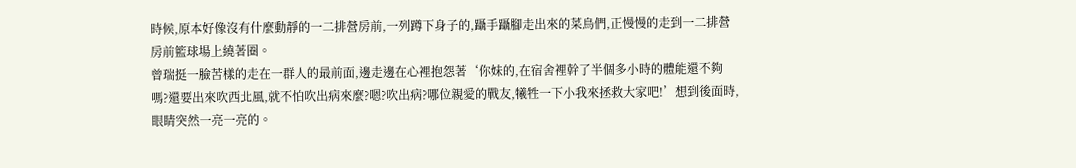時候,原本好像沒有什麼動靜的一二排營房前,一列蹲下身子的,躡手躡腳走出來的菜鳥們,正慢慢的走到一二排營房前籃球場上繞著圈。
曾瑞挺一臉苦樣的走在一群人的最前面,邊走邊在心裡抱怨著‘你妹的,在宿舍裡幹了半個多小時的體能還不夠嗎?還要出來吹西北風,就不怕吹出病來麼?嗯?吹出病?哪位親愛的戰友,犧牲一下小我來拯救大家吧!’想到後面時,眼睛突然一亮一亮的。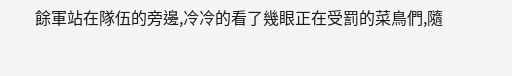餘軍站在隊伍的旁邊,冷冷的看了幾眼正在受罰的菜鳥們,隨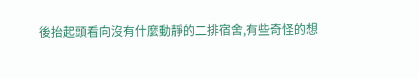後抬起頭看向沒有什麼動靜的二排宿舍,有些奇怪的想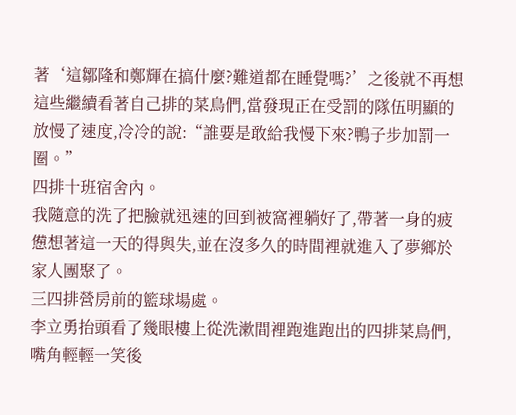著‘這鄒隆和鄭輝在搞什麼?難道都在睡覺嗎?’之後就不再想這些繼續看著自己排的菜鳥們,當發現正在受罰的隊伍明顯的放慢了速度,冷冷的說:“誰要是敢給我慢下來?鴨子步加罰一圈。”
四排十班宿舍內。
我隨意的洗了把臉就迅速的回到被窩裡躺好了,帶著一身的疲憊想著這一天的得與失,並在沒多久的時間裡就進入了夢鄉於家人團聚了。
三四排營房前的籃球場處。
李立勇抬頭看了幾眼樓上從洗漱間裡跑進跑出的四排菜鳥們,嘴角輕輕一笑後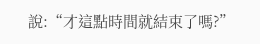說:“才這點時間就結束了嗎?”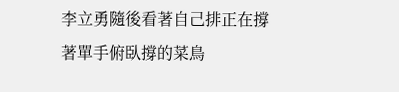李立勇隨後看著自己排正在撐著單手俯臥撐的菜鳥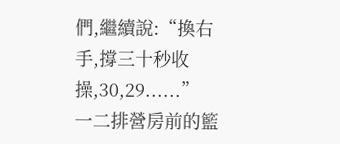們,繼續說:“換右手,撐三十秒收操,30,29......”
一二排營房前的籃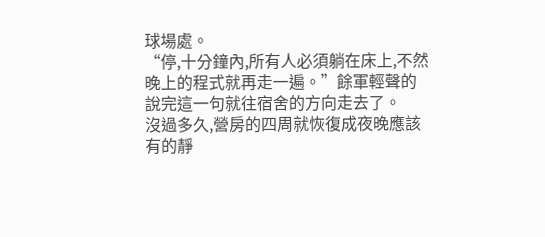球場處。
“停,十分鐘內,所有人必須躺在床上,不然晚上的程式就再走一遍。”餘軍輕聲的說完這一句就往宿舍的方向走去了。
沒過多久,營房的四周就恢復成夜晚應該有的靜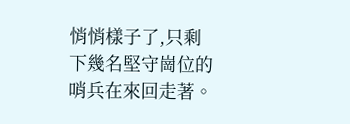悄悄樣子了,只剩下幾名堅守崗位的哨兵在來回走著。